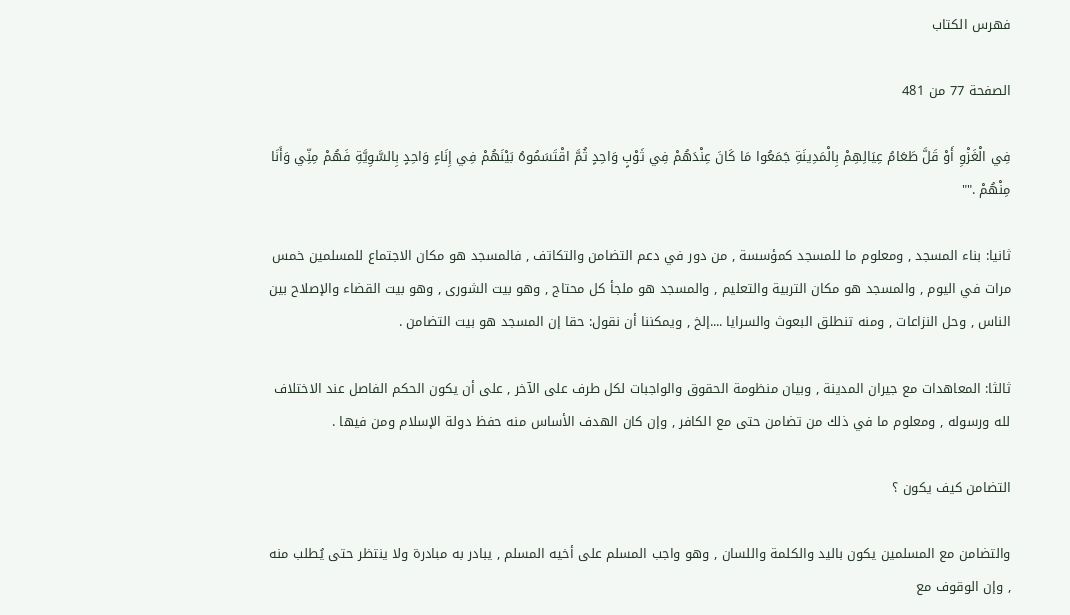فهرس الكتاب

الصفحة 77 من 481

فِي الْغَزْوِ أَوْ قَلَّ طَعَامُ عِيَالِهِمْ بِالْمَدِينَةِ جَمَعُوا مَا كَانَ عِنْدَهُمْ فِي ثَوْبٍ وَاحِدٍ ثُمَّ اقْتَسَمُوهُ بَيْنَهُمْ فِي إِنَاءٍ وَاحِدٍ بِالسَّوِيَّةِ فَهُمْ مِنِّي وَأَنَا مِنْهُمْ .""

ثانيا: بناء المسجد , ومعلوم ما للمسجد كمؤسسة , من دور في دعم التضامن والتكاتف , فالمسجد هو مكان الاجتماع للمسلمين خمس مرات في اليوم , والمسجد هو مكان التربية والتعليم , والمسجد هو ملجأ كل محتاج , وهو بيت الشورى , وهو بيت القضاء والإصلاح بين الناس , وحل النزاعات , ومنه تنطلق البعوث والسرايا ....إلخ , ويمكننا أن نقول: حقا إن المسجد هو بيت التضامن .

ثالثا: المعاهدات مع جيران المدينة , وبيان منظومة الحقوق والواجبات لكل طرف على الآخر , على أن يكون الحكم الفاصل عند الاختلاف لله ورسوله , ومعلوم ما في ذلك من تضامن حتى مع الكافر , وإن كان الهدف الأساس منه حفظ دولة الإسلام ومن فيها .

التضامن كيف يكون ؟

والتضامن مع المسلمين يكون باليد والكلمة واللسان , وهو واجب المسلم على أخيه المسلم , يبادر به مبادرة ولا ينتظر حتى يُطلب منه , وإن الوقوف مع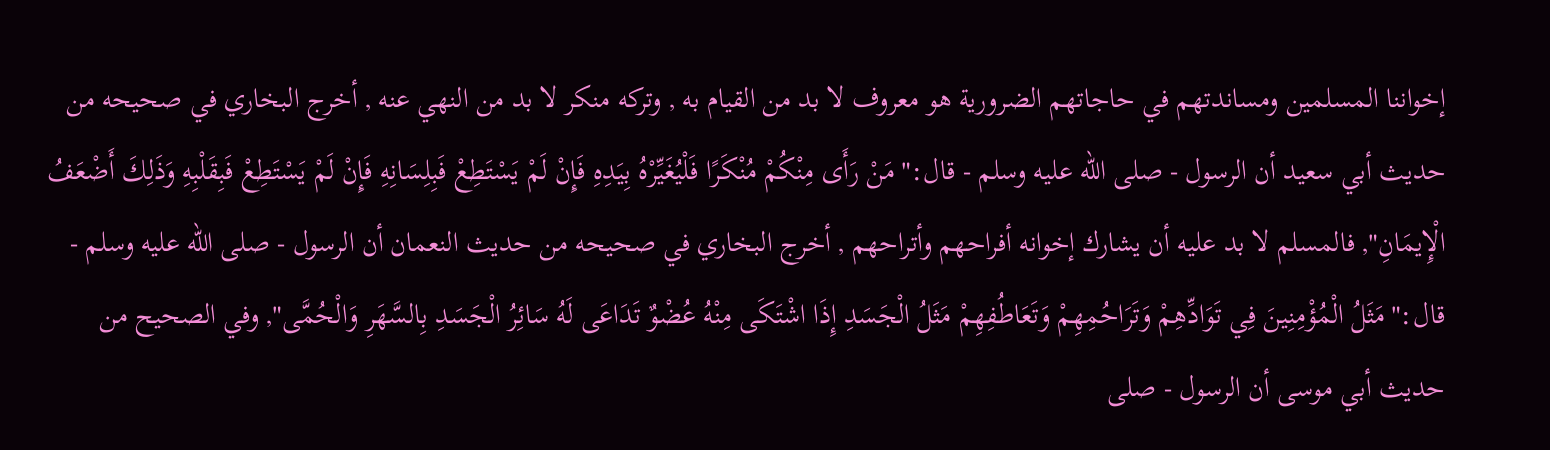إخواننا المسلمين ومساندتهم في حاجاتهم الضرورية هو معروف لا بد من القيام به , وتركه منكر لا بد من النهي عنه , أخرج البخاري في صحيحه من حديث أبي سعيد أن الرسول - صلى الله عليه وسلم - قال:"مَنْ رَأَى مِنْكُمْ مُنْكَرًا فَلْيُغَيِّرْهُ بِيَدِهِ فَإِنْ لَمْ يَسْتَطِعْ فَبِلِسَانِهِ فَإِنْ لَمْ يَسْتَطِعْ فَبِقَلْبِهِ وَذَلِكَ أَضْعَفُ الْإِيمَانِ", فالمسلم لا بد عليه أن يشارك إخوانه أفراحهم وأتراحهم , أخرج البخاري في صحيحه من حديث النعمان أن الرسول - صلى الله عليه وسلم - قال:"مَثَلُ الْمُؤْمِنِينَ فِي تَوَادِّهِمْ وَتَرَاحُمِهِمْ وَتَعَاطُفِهِمْ مَثَلُ الْجَسَدِ إِذَا اشْتَكَى مِنْهُ عُضْوٌ تَدَاعَى لَهُ سَائِرُ الْجَسَدِ بِالسَّهَرِ وَالْحُمَّى", وفي الصحيح من حديث أبي موسى أن الرسول - صلى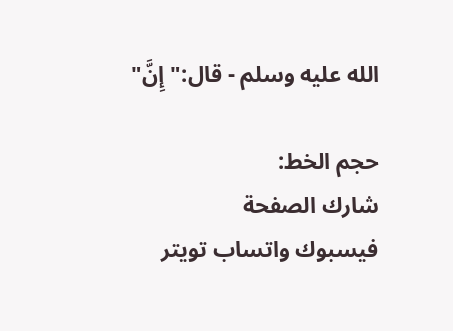الله عليه وسلم - قال:"إِنَّ"

حجم الخط:
شارك الصفحة
فيسبوك واتساب تويتر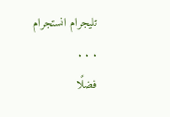تليجرام انستجرام
. . .
فضلًا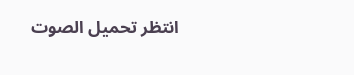انتظر تحميل الصوت